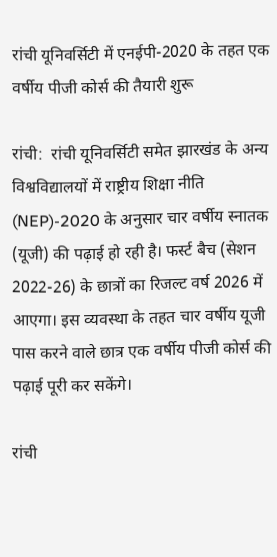रांची यूनिवर्सिटी में एनईपी-2020 के तहत एक वर्षीय पीजी कोर्स की तैयारी शुरू

रांची:  रांची यूनिवर्सिटी समेत झारखंड के अन्य विश्वविद्यालयों में राष्ट्रीय शिक्षा नीति (NEP)-2020 के अनुसार चार वर्षीय स्नातक (यूजी) की पढ़ाई हो रही है। फर्स्ट बैच (सेशन 2022-26) के छात्रों का रिजल्ट वर्ष 2026 में आएगा। इस व्यवस्था के तहत चार वर्षीय यूजी पास करने वाले छात्र एक वर्षीय पीजी कोर्स की पढ़ाई पूरी कर सकेंगे।

रांची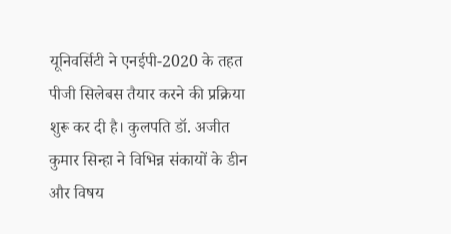यूनिवर्सिटी ने एनईपी-2020 के तहत पीजी सिलेबस तैयार करने की प्रक्रिया शुरू कर दी है। कुलपति डॉ. अजीत कुमार सिन्हा ने विभिन्न संकायों के डीन और विषय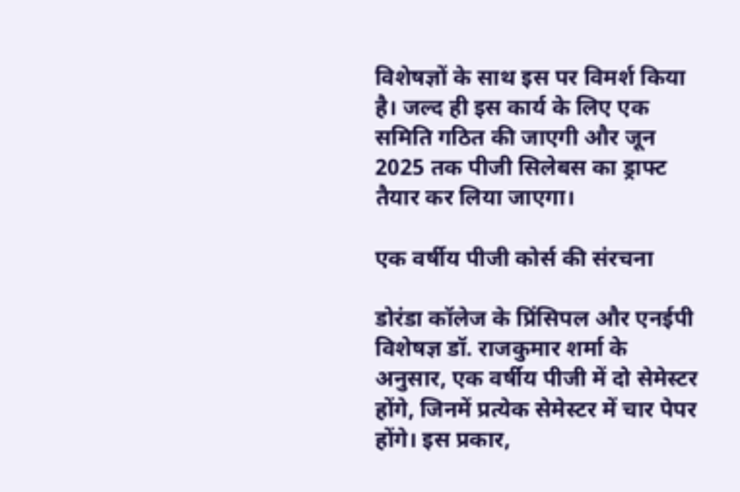विशेषज्ञों के साथ इस पर विमर्श किया है। जल्द ही इस कार्य के लिए एक समिति गठित की जाएगी और जून 2025 तक पीजी सिलेबस का ड्राफ्ट तैयार कर लिया जाएगा।

एक वर्षीय पीजी कोर्स की संरचना

डोरंडा कॉलेज के प्रिंसिपल और एनईपी विशेषज्ञ डॉ. राजकुमार शर्मा के अनुसार, एक वर्षीय पीजी में दो सेमेस्टर होंगे, जिनमें प्रत्येक सेमेस्टर में चार पेपर होंगे। इस प्रकार,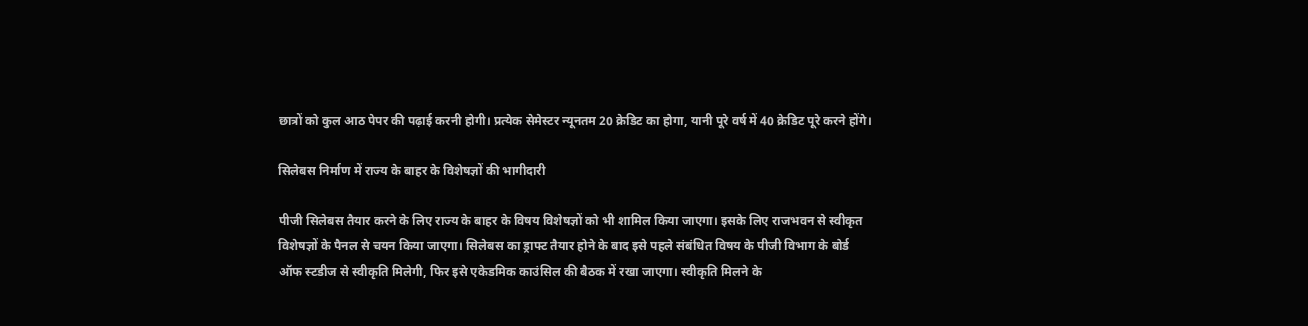छात्रों को कुल आठ पेपर की पढ़ाई करनी होगी। प्रत्येक सेमेस्टर न्यूनतम 20 क्रेडिट का होगा, यानी पूरे वर्ष में 40 क्रेडिट पूरे करने होंगे।

सिलेबस निर्माण में राज्य के बाहर के विशेषज्ञों की भागीदारी

पीजी सिलेबस तैयार करने के लिए राज्य के बाहर के विषय विशेषज्ञों को भी शामिल किया जाएगा। इसके लिए राजभवन से स्वीकृत विशेषज्ञों के पैनल से चयन किया जाएगा। सिलेबस का ड्राफ्ट तैयार होने के बाद इसे पहले संबंधित विषय के पीजी विभाग के बोर्ड ऑफ स्टडीज से स्वीकृति मिलेगी, फिर इसे एकेडमिक काउंसिल की बैठक में रखा जाएगा। स्वीकृति मिलने के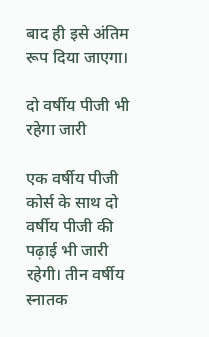बाद ही इसे अंतिम रूप दिया जाएगा।

दो वर्षीय पीजी भी रहेगा जारी

एक वर्षीय पीजी कोर्स के साथ दो वर्षीय पीजी की पढ़ाई भी जारी रहेगी। तीन वर्षीय स्नातक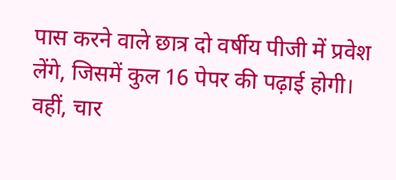पास करने वाले छात्र दो वर्षीय पीजी में प्रवेश लेंगे, जिसमें कुल 16 पेपर की पढ़ाई होगी। वहीं, चार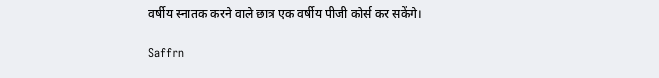वर्षीय स्नातक करने वाले छात्र एक वर्षीय पीजी कोर्स कर सकेंगे।

Saffrn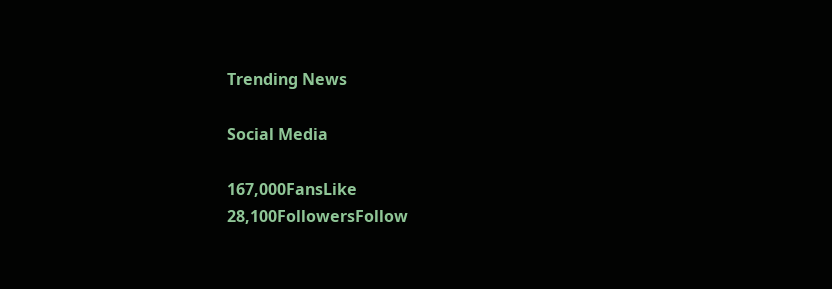Trending News

Social Media

167,000FansLike
28,100FollowersFollow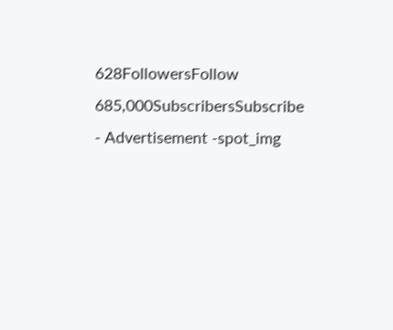628FollowersFollow
685,000SubscribersSubscribe
- Advertisement -spot_img